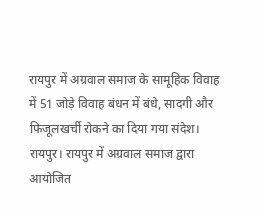रायपुर में अग्रवाल समाज के सामूहिक विवाह में 51 जोड़े विवाह बंधन में बंधे, सादगी और फिजूलखर्ची रोकने का दिया गया संदेश।
रायपुर। रायपुर में अग्रवाल समाज द्वारा आयोजित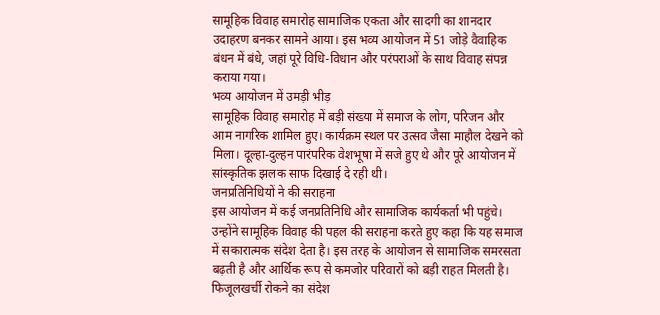सामूहिक विवाह समारोह सामाजिक एकता और सादगी का शानदार उदाहरण बनकर सामने आया। इस भव्य आयोजन में 51 जोड़े वैवाहिक बंधन में बंधे, जहां पूरे विधि-विधान और परंपराओं के साथ विवाह संपन्न कराया गया।
भव्य आयोजन में उमड़ी भीड़
सामूहिक विवाह समारोह में बड़ी संख्या में समाज के लोग, परिजन और आम नागरिक शामिल हुए। कार्यक्रम स्थल पर उत्सव जैसा माहौल देखने को मिला। दूल्हा-दुल्हन पारंपरिक वेशभूषा में सजे हुए थे और पूरे आयोजन में सांस्कृतिक झलक साफ दिखाई दे रही थी।
जनप्रतिनिधियों ने की सराहना
इस आयोजन में कई जनप्रतिनिधि और सामाजिक कार्यकर्ता भी पहुंचे। उन्होंने सामूहिक विवाह की पहल की सराहना करते हुए कहा कि यह समाज में सकारात्मक संदेश देता है। इस तरह के आयोजन से सामाजिक समरसता बढ़ती है और आर्थिक रूप से कमजोर परिवारों को बड़ी राहत मिलती है।
फिजूलखर्ची रोकने का संदेश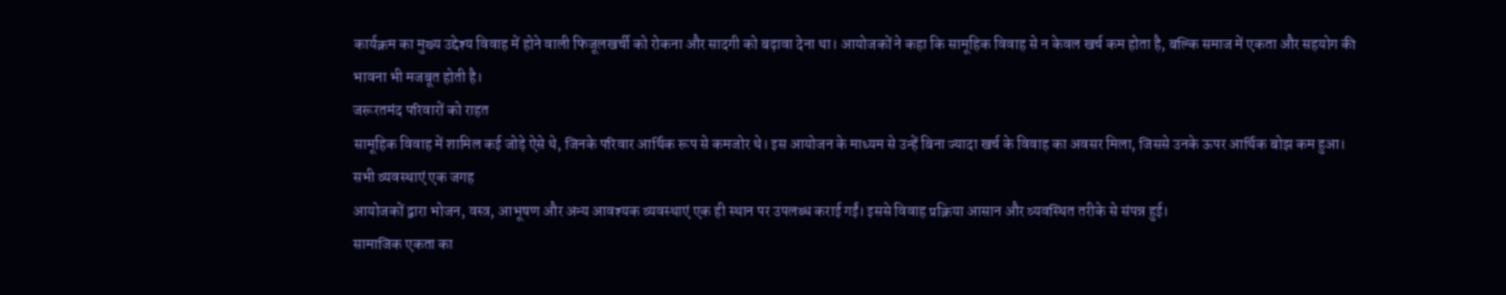कार्यक्रम का मुख्य उद्देश्य विवाह में होने वाली फिजूलखर्ची को रोकना और सादगी को बढ़ावा देना था। आयोजकों ने कहा कि सामूहिक विवाह से न केवल खर्च कम होता है, बल्कि समाज में एकता और सहयोग की भावना भी मजबूत होती है।
जरूरतमंद परिवारों को राहत
सामूहिक विवाह में शामिल कई जोड़े ऐसे थे, जिनके परिवार आर्थिक रूप से कमजोर थे। इस आयोजन के माध्यम से उन्हें बिना ज्यादा खर्च के विवाह का अवसर मिला, जिससे उनके ऊपर आर्थिक बोझ कम हुआ।
सभी व्यवस्थाएं एक जगह
आयोजकों द्वारा भोजन, वस्त्र, आभूषण और अन्य आवश्यक व्यवस्थाएं एक ही स्थान पर उपलब्ध कराई गईं। इससे विवाह प्रक्रिया आसान और व्यवस्थित तरीके से संपन्न हुई।
सामाजिक एकता का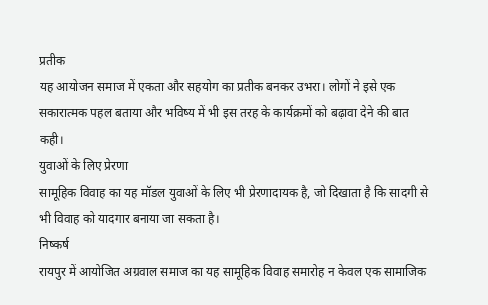प्रतीक
यह आयोजन समाज में एकता और सहयोग का प्रतीक बनकर उभरा। लोगों ने इसे एक सकारात्मक पहल बताया और भविष्य में भी इस तरह के कार्यक्रमों को बढ़ावा देने की बात कही।
युवाओं के लिए प्रेरणा
सामूहिक विवाह का यह मॉडल युवाओं के लिए भी प्रेरणादायक है, जो दिखाता है कि सादगी से भी विवाह को यादगार बनाया जा सकता है।
निष्कर्ष
रायपुर में आयोजित अग्रवाल समाज का यह सामूहिक विवाह समारोह न केवल एक सामाजिक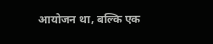आयोजन था, बल्कि एक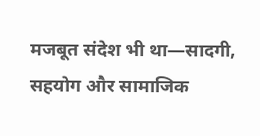मजबूत संदेश भी था—सादगी, सहयोग और सामाजिक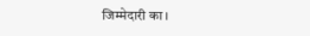जिम्मेदारी का।